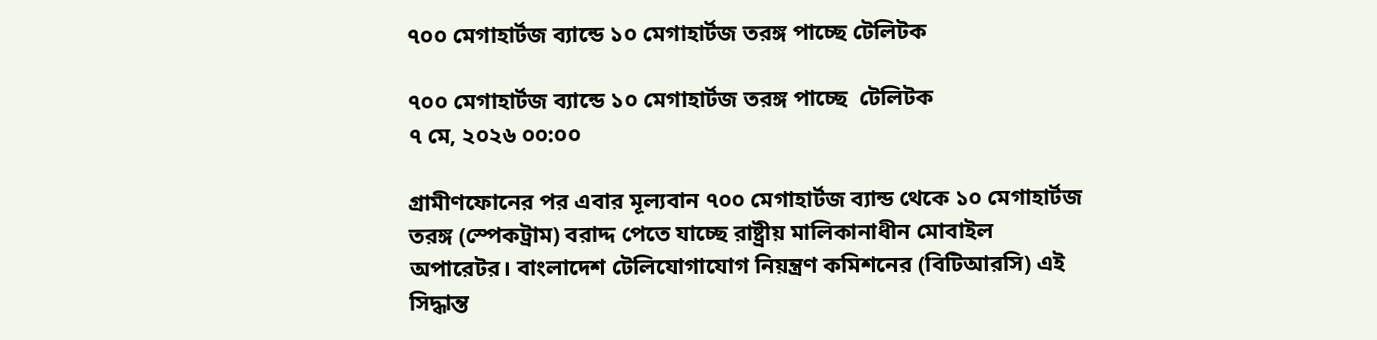৭০০ মেগাহার্টজ ব্যান্ডে ১০ মেগাহার্টজ তরঙ্গ পাচ্ছে টেলিটক

৭০০ মেগাহার্টজ ব্যান্ডে ১০ মেগাহার্টজ তরঙ্গ পাচ্ছে  টেলিটক
৭ মে, ২০২৬ ০০:০০

গ্রামীণফোনের পর এবার মূল্যবান ৭০০ মেগাহার্টজ ব্যান্ড থেকে ১০ মেগাহার্টজ  তরঙ্গ (স্পেকট্রাম) বরাদ্দ পেতে যাচ্ছে রাষ্ট্রীয় মালিকানাধীন মোবাইল অপারেটর। বাংলাদেশ টেলিযোগাযোগ নিয়ন্ত্রণ কমিশনের (বিটিআরসি) এই সিদ্ধান্ত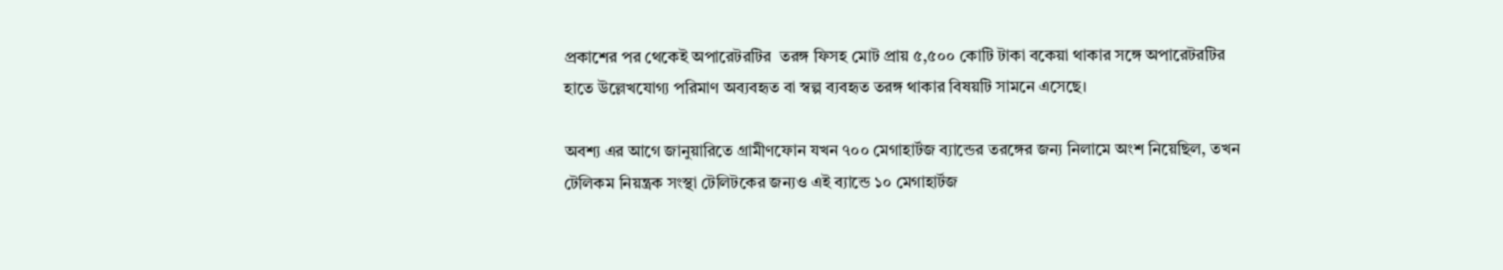প্রকাশের পর থেকেই অপারেটরটির  তরঙ্গ ফিসহ মোট প্রায় ৫,৫০০ কোটি টাকা বকেয়া থাকার সঙ্গে অপারেটরটির হাতে উল্লেখযোগ্য পরিমাণ অব্যবহৃত বা স্বল্প ব্যবহৃত তরঙ্গ থাকার বিষয়টি সামনে এসেছে।

অবশ্য এর আগে জানুয়ারিতে গ্রামীণফোন যখন ৭০০ মেগাহার্টজ ব্যান্ডের তরঙ্গের জন্য নিলামে অংশ নিয়েছিল, তখন টেলিকম নিয়ন্ত্রক সংস্থা টেলিটকের জন্যও এই ব্যান্ডে ১০ মেগাহার্টজ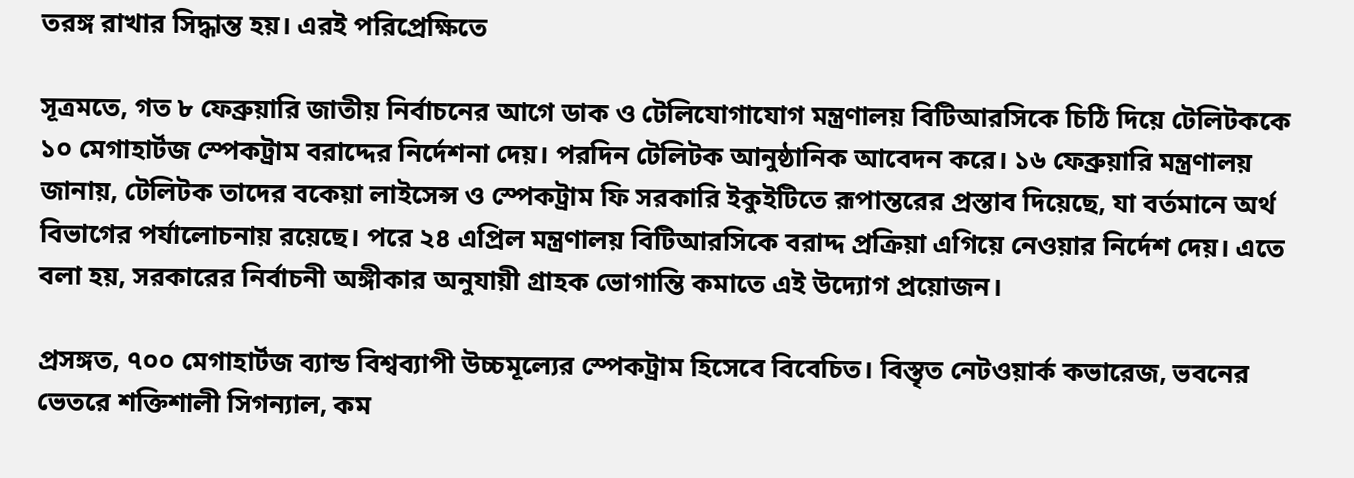তরঙ্গ রাখার সিদ্ধান্ত হয়। এরই পরিপ্রেক্ষিতে

সূত্রমতে, গত ৮ ফেব্রুয়ারি জাতীয় নির্বাচনের আগে ডাক ও টেলিযোগাযোগ মন্ত্রণালয় বিটিআরসিকে চিঠি দিয়ে টেলিটককে ১০ মেগাহার্টজ স্পেকট্রাম বরাদ্দের নির্দেশনা দেয়। পরদিন টেলিটক আনুষ্ঠানিক আবেদন করে। ১৬ ফেব্রুয়ারি মন্ত্রণালয় জানায়, টেলিটক তাদের বকেয়া লাইসেন্স ও স্পেকট্রাম ফি সরকারি ইকুইটিতে রূপান্তরের প্রস্তাব দিয়েছে, যা বর্তমানে অর্থ বিভাগের পর্যালোচনায় রয়েছে। পরে ২৪ এপ্রিল মন্ত্রণালয় বিটিআরসিকে বরাদ্দ প্রক্রিয়া এগিয়ে নেওয়ার নির্দেশ দেয়। এতে বলা হয়, সরকারের নির্বাচনী অঙ্গীকার অনুযায়ী গ্রাহক ভোগান্তি কমাতে এই উদ্যোগ প্রয়োজন।

প্রসঙ্গত, ৭০০ মেগাহার্টজ ব্যান্ড বিশ্বব্যাপী উচ্চমূল্যের স্পেকট্রাম হিসেবে বিবেচিত। বিস্তৃত নেটওয়ার্ক কভারেজ, ভবনের ভেতরে শক্তিশালী সিগন্যাল, কম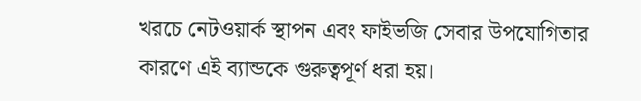খরচে নেটওয়ার্ক স্থাপন এবং ফাইভজি সেবার উপযোগিতার কারণে এই ব্যান্ডকে গুরুত্বপূর্ণ ধরা হয়।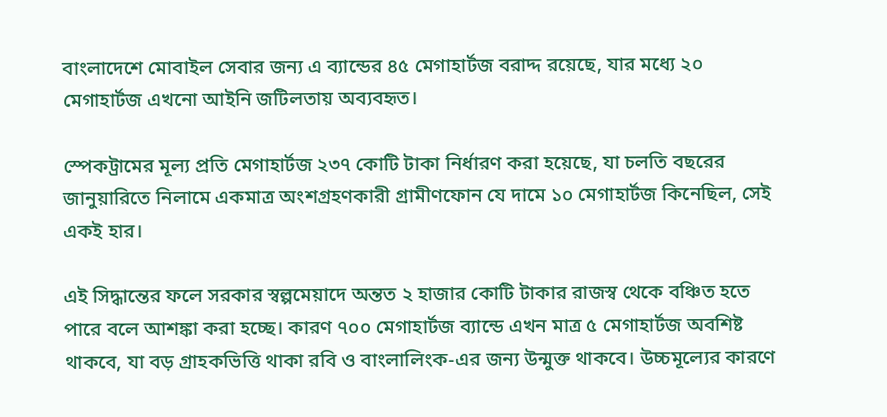বাংলাদেশে মোবাইল সেবার জন্য এ ব্যান্ডের ৪৫ মেগাহার্টজ বরাদ্দ রয়েছে, যার মধ্যে ২০ মেগাহার্টজ এখনো আইনি জটিলতায় অব্যবহৃত।

স্পেকট্রামের মূল্য প্রতি মেগাহার্টজ ২৩৭ কোটি টাকা নির্ধারণ করা হয়েছে, যা চলতি বছরের জানুয়ারিতে নিলামে একমাত্র অংশগ্রহণকারী গ্রামীণফোন যে দামে ১০ মেগাহার্টজ কিনেছিল, সেই একই হার।

এই সিদ্ধান্তের ফলে সরকার স্বল্পমেয়াদে অন্তত ২ হাজার কোটি টাকার রাজস্ব থেকে বঞ্চিত হতে পারে বলে আশঙ্কা করা হচ্ছে। কারণ ৭০০ মেগাহার্টজ ব্যান্ডে এখন মাত্র ৫ মেগাহার্টজ অবশিষ্ট থাকবে, যা বড় গ্রাহকভিত্তি থাকা রবি ও বাংলালিংক-এর জন্য উন্মুক্ত থাকবে। উচ্চমূল্যের কারণে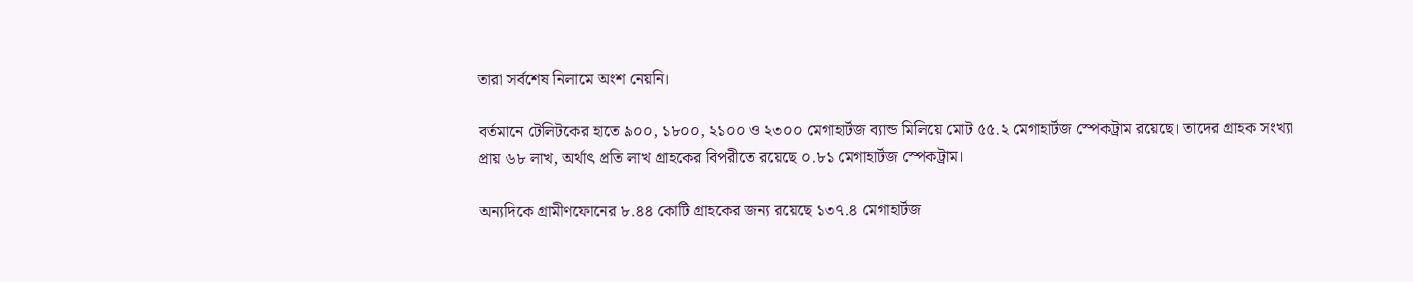তারা সর্বশেষ নিলামে অংশ নেয়নি।

বর্তমানে টেলিটকের হাতে ৯০০, ১৮০০, ২১০০ ও ২৩০০ মেগাহার্টজ ব্যান্ড মিলিয়ে মোট ৫৫.২ মেগাহার্টজ স্পেকট্রাম রয়েছে। তাদের গ্রাহক সংখ্যা প্রায় ৬৮ লাখ, অর্থাৎ প্রতি লাখ গ্রাহকের বিপরীতে রয়েছে ০.৮১ মেগাহার্টজ স্পেকট্রাম।

অন্যদিকে গ্রামীণফোনের ৮.৪৪ কোটি গ্রাহকের জন্য রয়েছে ১৩৭.৪ মেগাহার্টজ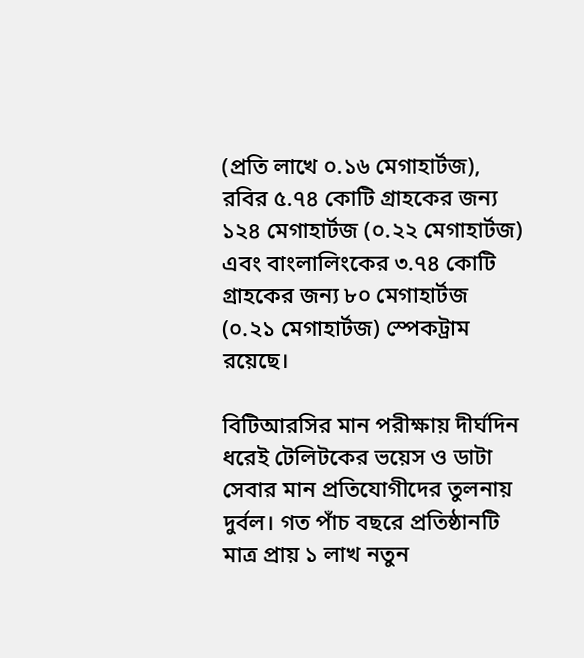(প্রতি লাখে ০.১৬ মেগাহার্টজ), রবির ৫.৭৪ কোটি গ্রাহকের জন্য ১২৪ মেগাহার্টজ (০.২২ মেগাহার্টজ) এবং বাংলালিংকের ৩.৭৪ কোটি গ্রাহকের জন্য ৮০ মেগাহার্টজ (০.২১ মেগাহার্টজ) স্পেকট্রাম রয়েছে।

বিটিআরসির মান পরীক্ষায় দীর্ঘদিন ধরেই টেলিটকের ভয়েস ও ডাটা সেবার মান প্রতিযোগীদের তুলনায় দুর্বল। গত পাঁচ বছরে প্রতিষ্ঠানটি মাত্র প্রায় ১ লাখ নতুন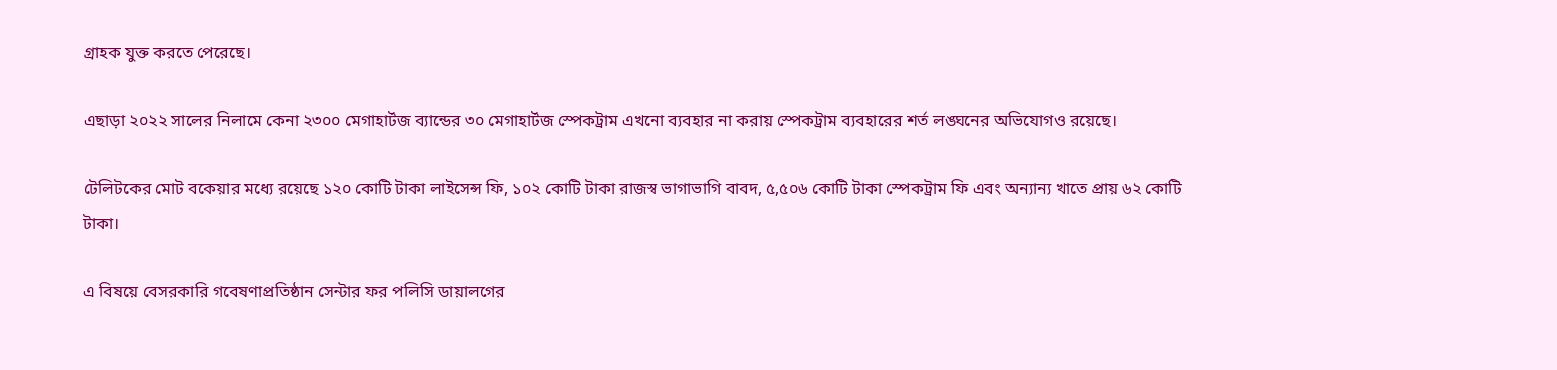গ্রাহক যুক্ত করতে পেরেছে।

এছাড়া ২০২২ সালের নিলামে কেনা ২৩০০ মেগাহার্টজ ব্যান্ডের ৩০ মেগাহার্টজ স্পেকট্রাম এখনো ব্যবহার না করায় স্পেকট্রাম ব্যবহারের শর্ত লঙ্ঘনের অভিযোগও রয়েছে।

টেলিটকের মোট বকেয়ার মধ্যে রয়েছে ১২০ কোটি টাকা লাইসেন্স ফি, ১০২ কোটি টাকা রাজস্ব ভাগাভাগি বাবদ, ৫,৫০৬ কোটি টাকা স্পেকট্রাম ফি এবং অন্যান্য খাতে প্রায় ৬২ কোটি টাকা।

এ বিষয়ে বেসরকারি গবেষণাপ্রতিষ্ঠান সেন্টার ফর পলিসি ডায়ালগের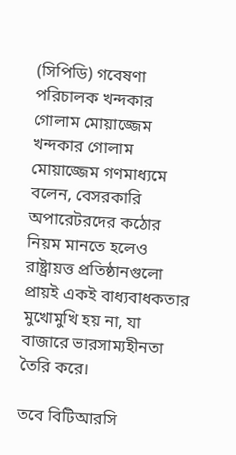(সিপিডি) গবেষণা পরিচালক খন্দকার গোলাম মোয়াজ্জেম খন্দকার গোলাম মোয়াজ্জেম গণমাধ্যমে বলেন, বেসরকারি অপারেটরদের কঠোর নিয়ম মানতে হলেও রাষ্ট্রায়ত্ত প্রতিষ্ঠানগুলো প্রায়ই একই বাধ্যবাধকতার মুখোমুখি হয় না, যা বাজারে ভারসাম্যহীনতা তৈরি করে।

তবে বিটিআরসি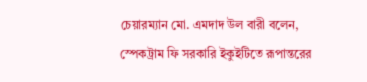চেয়ারম্যান মো. এমদাদ উল বারী বলেন, স্পেকট্রাম ফি সরকারি ইকুইটিতে রূপান্তরের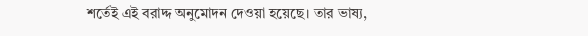শর্তেই এই বরাদ্দ অনুমোদন দেওয়া হয়েছে। তার ভাষ্য,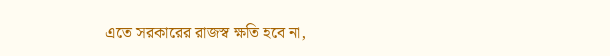এতে সরকারের রাজস্ব ক্ষতি হবে না,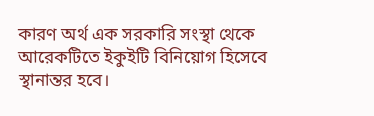কারণ অর্থ এক সরকারি সংস্থা থেকে আরেকটিতে ইকুইটি বিনিয়োগ হিসেবে স্থানান্তর হবে।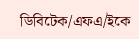ডিবিটেক/এফএ/ইকে